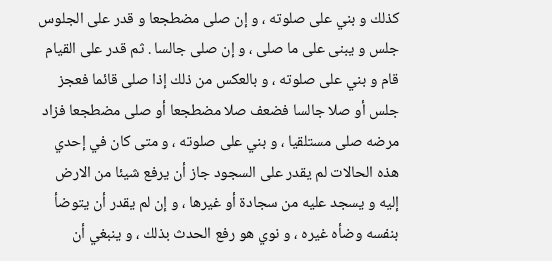كذلك و بني على صلوته ، و إن صلى مضطجعا و قدر على الجلوس جلس و يبنى على ما صلى ، و إن صلى جالسا . ثم قدر على القيام قام و بني على صلوته ، و بالعكس من ذلك إذا صلى قائما فعجز جلس أو صلا جالسا فضعف صلا مضطجعا أو صلى مضطجعا فزاد مرضه صلى مستلقيا ، و بني على صلوته ، و متى كان في إحدي هذه الحالات لم يقدر على السجود جاز أن يرفع شيئا من الارض إليه و يسجد عليه من سجادة أو غيرها ، و إن لم يقدر أن يتوضأ بنفسه وضأه غيره ، و نوي هو رفع الحدث بذلك ، و ينبغي أن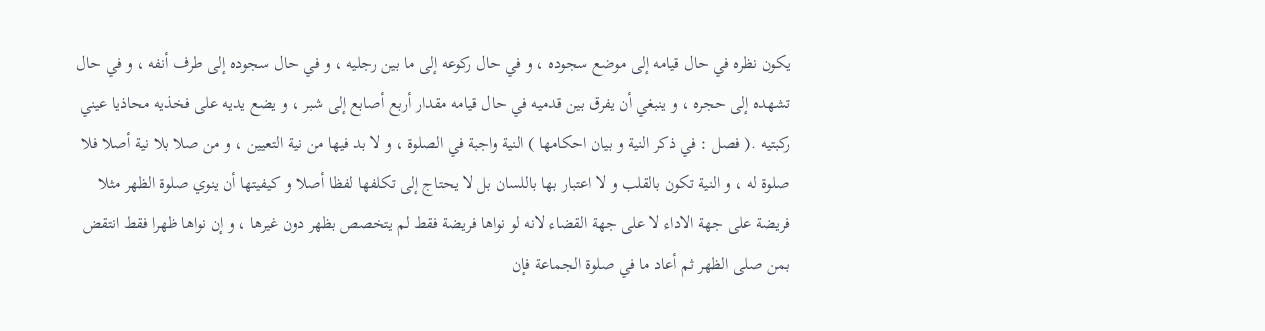يكون نظره في حال قيامه إلى موضع سجوده ، و في حال ركوعه إلى ما بين رجليه ، و في حال سجوده إلى طرف أنفه ، و في حال تشهده إلى حجره ، و ينبغي أن يفرق بين قدميه في حال قيامه مقدار أربع أصابع إلى شبر ، و يضع يديه على فخذيه محاذيا عيني ركبتيه .( فصل : في ذكر النية و بيان احكامها ) النية واجبة في الصلوة ، و لا بد فيها من نية التعيين ، و من صلا بلا نية أصلا فلا صلوة له ، و النية تكون بالقلب و لا اعتبار بها باللسان بل لا يحتاج إلى تكلفها لفظا أصلا و كيفيتها أن ينوي صلوة الظهر مثلا فريضة على جهة الاداء لا على جهة القضاء لانه لو نواها فريضة فقط لم يتخصص بظهر دون غيرها ، و إن نواها ظهرا فقط انتقض بمن صلى الظهر ثم أعاد ما في صلوة الجماعة فإن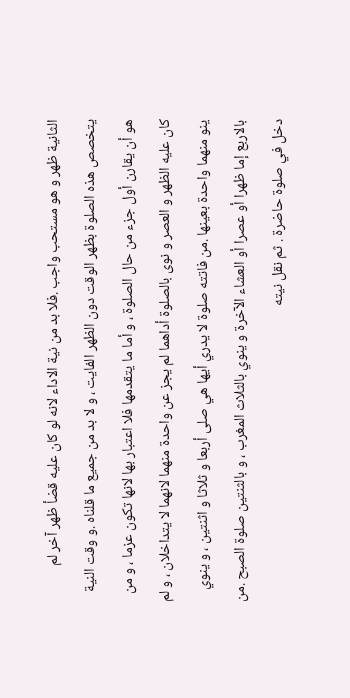الثانية ظهر و هو مستحب واجب .فلا بد من نية الاداء لانه لو كان عليه قضأ ظهر آخر لم يتخصص هذه الصلوة بظهر الوقت دون الظهر الفايت ، و لا بد من جميع ما قلناه .و وقت النية هو أن يقارن أول جزء من حال الصلوة ، و أما ما يتقدمها فلا اعتبار بها لانها تكون عزما ، و من كان عليه الظهر و العصر و نوى بالصلوة أداهما لم يجز عن واحدة منهما لانهما لا يتداخلان ، و لم ينو منهما واحدة بعينها .من فاتته صلوة لا يدري أيها هي صلى أربعا و ثلاثا و اثنتين ، و ينوي بالاربع إما ظهرا أو عصرا أو العشاء الآخرة و ينوي بالثلاث المغرب ، و بالثنتين صلوة الصبح .من دخل في صلوة حاضرة . ثم نقل نيته